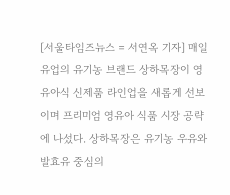[서울타임즈뉴스 = 서연옥 기자] 매일유업의 유기농 브랜드 상하목장이 영유아식 신제품 라인업을 새롭게 선보이며 프리미엄 영유아 식품 시장 공략에 나섰다. 상하목장은 유기농 우유와 발효유 중심의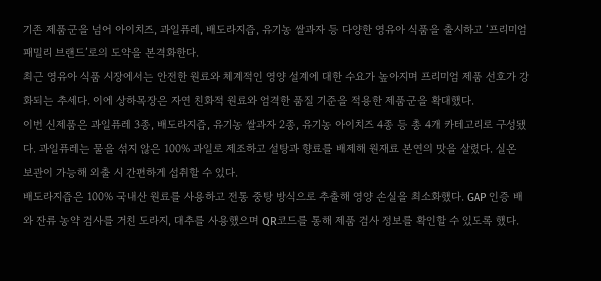기존 제품군을 넘어 아이치즈, 과일퓨레, 배도라지즙, 유기농 쌀과자 등 다양한 영유아 식품을 출시하고 ‘프리미엄 패밀리 브랜드’로의 도약을 본격화한다.
최근 영유아 식품 시장에서는 안전한 원료와 체계적인 영양 설계에 대한 수요가 높아지며 프리미엄 제품 선호가 강화되는 추세다. 이에 상하목장은 자연 친화적 원료와 엄격한 품질 기준을 적용한 제품군을 확대했다.
이번 신제품은 과일퓨레 3종, 배도라지즙, 유기농 쌀과자 2종, 유기농 아이치즈 4종 등 총 4개 카테고리로 구성됐다. 과일퓨레는 물을 섞지 않은 100% 과일로 제조하고 설탕과 향료를 배제해 원재료 본연의 맛을 살렸다. 실온 보관이 가능해 외출 시 간편하게 섭취할 수 있다.
배도라지즙은 100% 국내산 원료를 사용하고 전통 중탕 방식으로 추출해 영양 손실을 최소화했다. GAP 인증 배와 잔류 농약 검사를 거친 도라지, 대추를 사용했으며 QR코드를 통해 제품 검사 정보를 확인할 수 있도록 했다.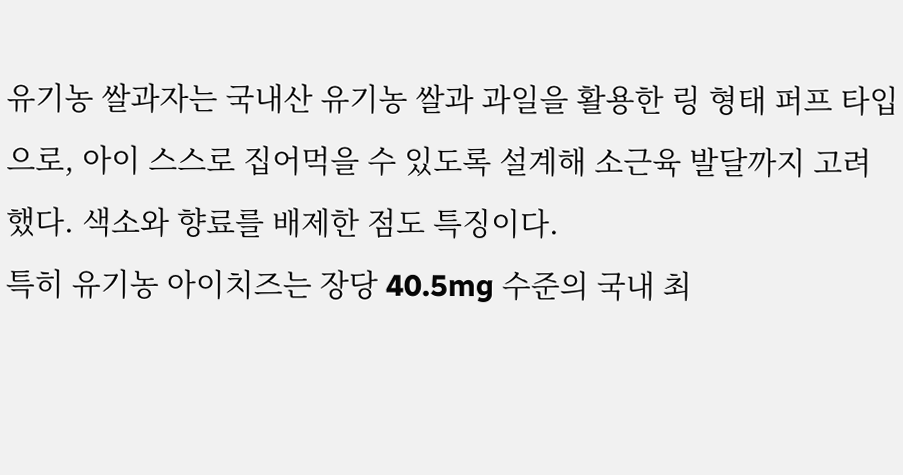유기농 쌀과자는 국내산 유기농 쌀과 과일을 활용한 링 형태 퍼프 타입으로, 아이 스스로 집어먹을 수 있도록 설계해 소근육 발달까지 고려했다. 색소와 향료를 배제한 점도 특징이다.
특히 유기농 아이치즈는 장당 40.5mg 수준의 국내 최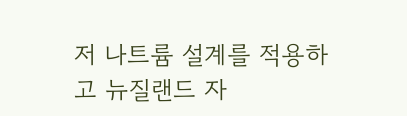저 나트륨 설계를 적용하고 뉴질랜드 자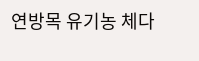연방목 유기농 체다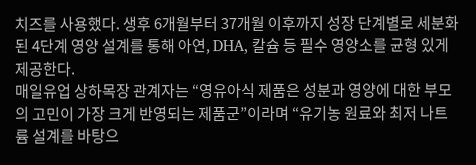치즈를 사용했다. 생후 6개월부터 37개월 이후까지 성장 단계별로 세분화된 4단계 영양 설계를 통해 아연, DHA, 칼슘 등 필수 영양소를 균형 있게 제공한다.
매일유업 상하목장 관계자는 “영유아식 제품은 성분과 영양에 대한 부모의 고민이 가장 크게 반영되는 제품군”이라며 “유기농 원료와 최저 나트륨 설계를 바탕으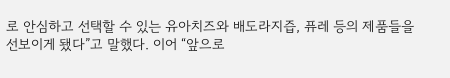로 안심하고 선택할 수 있는 유아치즈와 배도라지즙, 퓨레 등의 제품들을 선보이게 됐다”고 말했다. 이어 “앞으로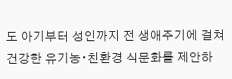도 아기부터 성인까지 전 생애주기에 걸쳐 건강한 유기농∙친환경 식문화를 제안하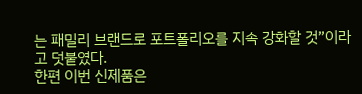는 패밀리 브랜드로 포트폴리오를 지속 강화할 것”이라고 덧붙였다.
한편 이번 신제품은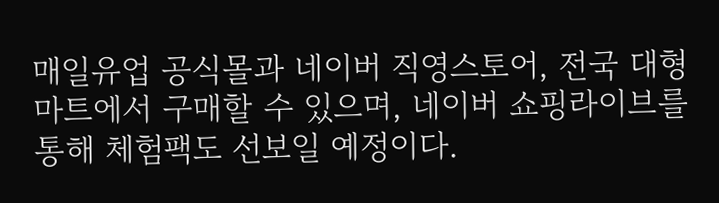매일유업 공식몰과 네이버 직영스토어, 전국 대형마트에서 구매할 수 있으며, 네이버 쇼핑라이브를 통해 체험팩도 선보일 예정이다.